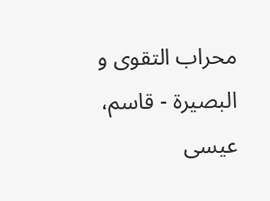محراب التقوى و البصيرة - قاسم، عيسى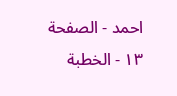احمد - الصفحة ١٣ - الخطبة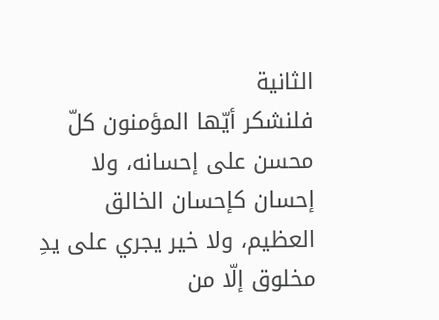الثانية
فلنشكر أيّها المؤمنون كلّ محسن على إحسانه، ولا إحسان كإحسان الخالق العظيم، ولا خير يجري على يدِ مخلوق إلّا من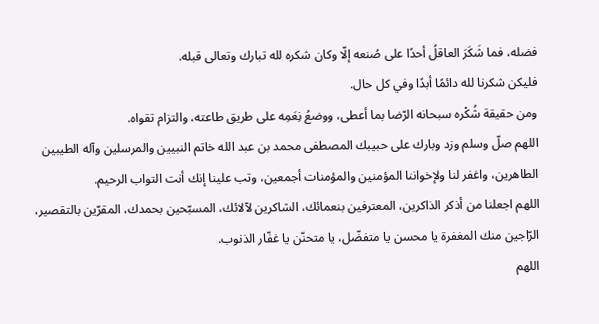فضله، فما شَكَرَ العاقلُ أحدًا على صُنعه إلّا وكان شكره لله تبارك وتعالى قبله.
فليكن شكرنا لله دائمًا أبدًا وفي كل حال.
ومن حقيقة شُكْره سبحانه الرّضا بما أعطى، ووضعُ نِعَمِه على طريق طاعته، والتزام تقواه.
اللهم صلّ وسلم وزد وبارك على حبيبك المصطفى محمد بن عبد الله خاتم النبيين والمرسلين وآله الطيبين الطاهرين، واغفر لنا ولإخواننا المؤمنين والمؤمنات أجمعين، وتب علينا إنك أنت التواب الرحيم.
اللهم اجعلنا من أذكر الذاكرين، المعترفين بنعمائك، الشاكرين لآلائك، المسبّحين بحمدك، المقرّين بالتقصير، الرّاجين منك المغفرة يا محسن يا متفضّل، يا متحنّن يا غفّار الذنوب.
اللهم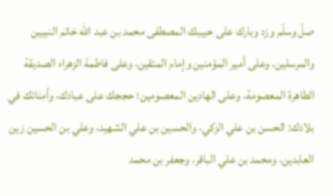صلّ وسلّم وزد وبارك على حبيبك المصطفى محمد بن عبد الله خاتم النبيين والمرسلين، وعلى أمير المؤمنين وإمام المتقين، وعلى فاطمة الزهراء الصديقة الطاهرة المعصومة، وعلى الهادين المعصومين؛ حججك على عبادك، وأمنائك في بلادك: الحسن بن علي الزكي، والحسين بن علي الشهيد، وعلي بن الحسين زين العابدين، ومحمد بن علي الباقر، وجعفر بن محمد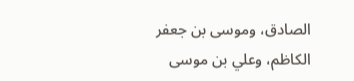الصادق، وموسى بن جعفر الكاظم، وعلي بن موسى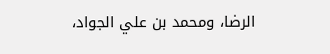الرضا، ومحمد بن علي الجواد،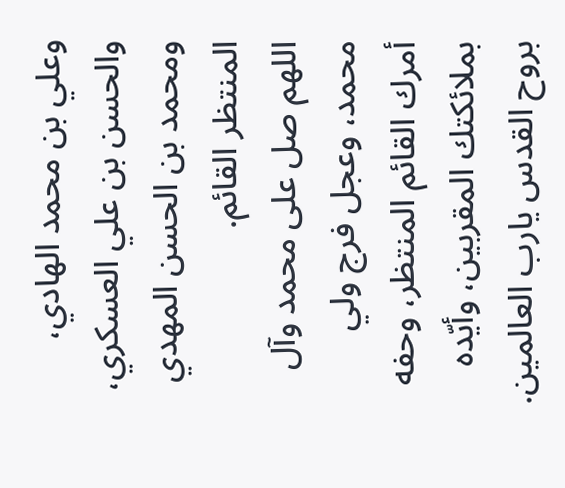وعلي بن محمد الهادي، والحسن بن علي العسكري، ومحمد بن الحسن المهدي المنتظر القائم.
اللهم صل على محمد وآل محمد، وعجل فرج ولي أمرك القائم المنتظر، وحفه بملائكتك المقربين، وأيّده بروح القدس يارب العالمين.